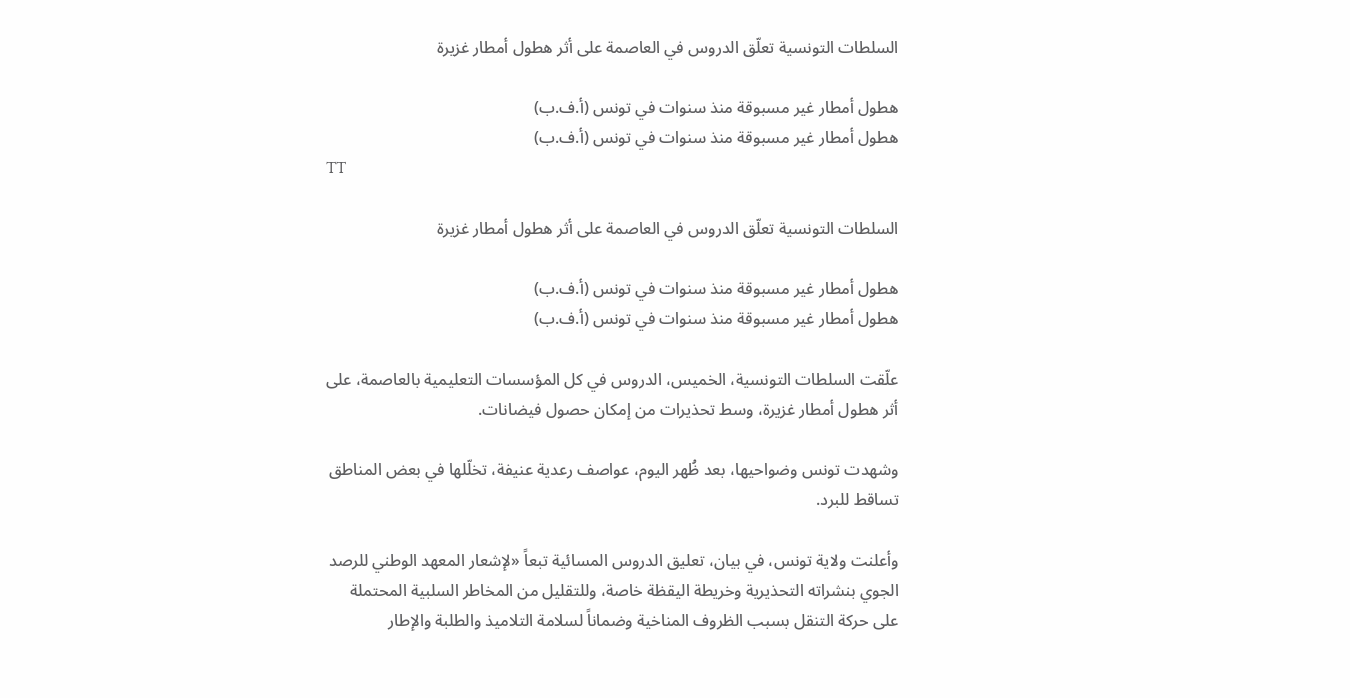السلطات التونسية تعلّق الدروس في العاصمة على أثر هطول أمطار غزيرة

هطول أمطار غير مسبوقة منذ سنوات في تونس (أ.ف.ب)
هطول أمطار غير مسبوقة منذ سنوات في تونس (أ.ف.ب)
TT

السلطات التونسية تعلّق الدروس في العاصمة على أثر هطول أمطار غزيرة

هطول أمطار غير مسبوقة منذ سنوات في تونس (أ.ف.ب)
هطول أمطار غير مسبوقة منذ سنوات في تونس (أ.ف.ب)

علّقت السلطات التونسية، الخميس، الدروس في كل المؤسسات التعليمية بالعاصمة، على أثر هطول أمطار غزيرة، وسط تحذيرات من إمكان حصول فيضانات.

وشهدت تونس وضواحيها، بعد ظُهر اليوم، عواصف رعدية عنيفة، تخلّلها في بعض المناطق تساقط للبرد.

وأعلنت ولاية تونس، في بيان، تعليق الدروس المسائية تبعاً «لإشعار المعهد الوطني للرصد الجوي بنشراته التحذيرية وخريطة اليقظة خاصة، وللتقليل من المخاطر السلبية المحتملة على حركة التنقل بسبب الظروف المناخية وضماناً لسلامة التلاميذ والطلبة والإطار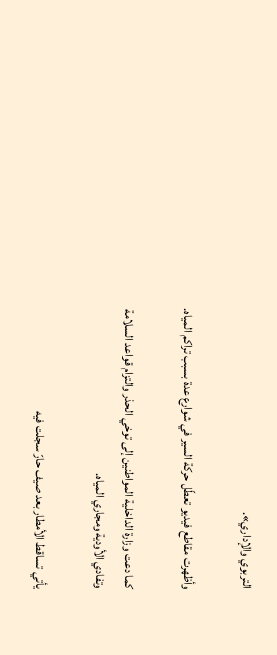التربوي والإداري».

وأظهرت مقاطع فيديو تعطّل حركة السير في شوارع عدة بسبب تراكم المياه.

كما دعت وزارة الداخلية المواطنين إلى توخي الحذر والتزام قواعد السلامة وتفادي الأودية ومجاري المياه.

يأتي تساقط الأمطار بعد صيف حارّ سجلت فيه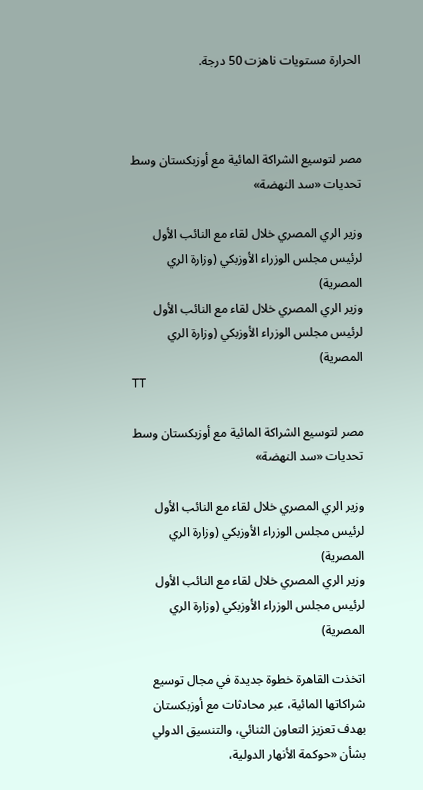الحرارة مستويات ناهزت 50 درجة.



مصر لتوسيع الشراكة المائية مع أوزبكستان وسط تحديات «سد النهضة»

وزير الري المصري خلال لقاء مع النائب الأول لرئيس مجلس الوزراء الأوزبكي (وزارة الري المصرية)
وزير الري المصري خلال لقاء مع النائب الأول لرئيس مجلس الوزراء الأوزبكي (وزارة الري المصرية)
TT

مصر لتوسيع الشراكة المائية مع أوزبكستان وسط تحديات «سد النهضة»

وزير الري المصري خلال لقاء مع النائب الأول لرئيس مجلس الوزراء الأوزبكي (وزارة الري المصرية)
وزير الري المصري خلال لقاء مع النائب الأول لرئيس مجلس الوزراء الأوزبكي (وزارة الري المصرية)

اتخذت القاهرة خطوة جديدة في مجال توسيع شراكاتها المائية، عبر محادثات مع أوزبكستان بهدف تعزيز التعاون الثنائي، والتنسيق الدولي بشأن «حوكمة الأنهار الدولية،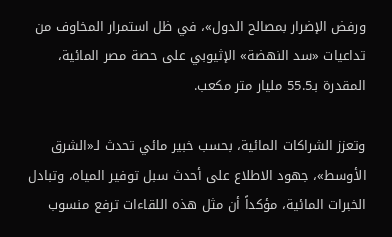ورفض الإضرار بمصالح الدول»، في ظل استمرار المخاوف من تداعيات «سد النهضة» الإثيوبي على حصة مصر المائية، المقدرة بـ55.5 مليار متر مكعب.

وتعزز الشراكات المائية، بحسب خبير مائي تحدث لـ«الشرق الأوسط»، جهود الاطلاع على أحدث سبل توفير المياه، وتبادل الخبرات المائية، مؤكداً أن مثل هذه اللقاءات ترفع منسوب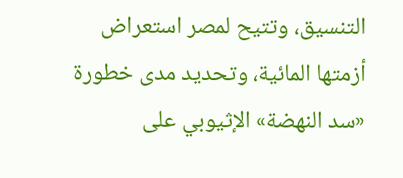التنسيق، وتتيح لمصر استعراض أزمتها المائية، وتحديد مدى خطورة «سد النهضة» الإثيوبي على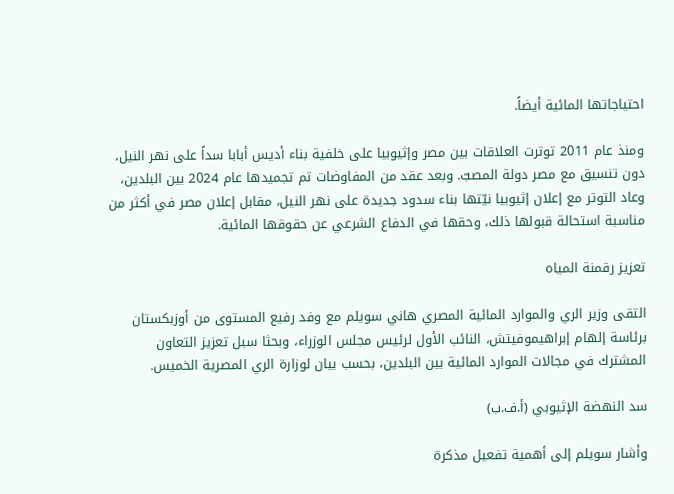احتياجاتها المائية أيضاً.

ومنذ عام 2011 توترت العلاقات بين مصر وإثيوبيا على خلفية بناء أديس أبابا سداً على نهر النيل، دون تنسيق مع مصر دولة المصبّ. وبعد عقد من المفاوضات تم تجميدها عام 2024 بين البلدين، وعاد التوتر مع إعلان إثيوبيا نيّتها بناء سدود جديدة على نهر النيل، مقابل إعلان مصر في أكثر من مناسبة استحالة قبولها ذلك، وحقها في الدفاع الشرعي عن حقوقها المائية.

تعزيز رقمنة المياه

التقى وزير الري والموارد المائية المصري هاني سويلم مع وفد رفيع المستوى من أوزبكستان برئاسة إلهام إبراهيموفيتش، النائب الأول لرئيس مجلس الوزراء، وبحثا سبل تعزيز التعاون المشترك في مجالات الموارد المائية بين البلدين، بحسب بيان لوزارة الري المصرية الخميس.

سد النهضة الإثيوبي (أ.ف.ب)

وأشار سويلم إلى أهمية تفعيل مذكرة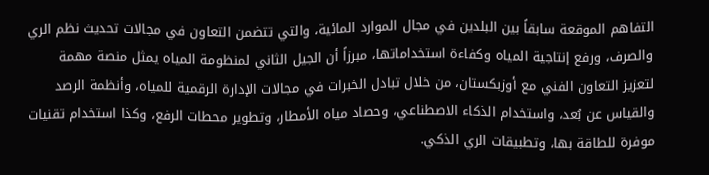التفاهم الموقعة سابقاً بين البلدين في مجال الموارد المائية، والتي تتضمن التعاون في مجالات تحديث نظم الري والصرف، ورفع إنتاجية المياه وكفاءة استخداماتها، مبرزاً أن الجيل الثاني لمنظومة المياه يمثل منصة مهمة لتعزيز التعاون الفني مع أوزبكستان، من خلال تبادل الخبرات في مجالات الإدارة الرقمية للمياه، وأنظمة الرصد والقياس عن بُعد، واستخدام الذكاء الاصطناعي، وحصاد مياه الأمطار، وتطوير محطات الرفع، وكذا استخدام تقنيات موفرة للطاقة بها، وتطبيقات الري الذكي.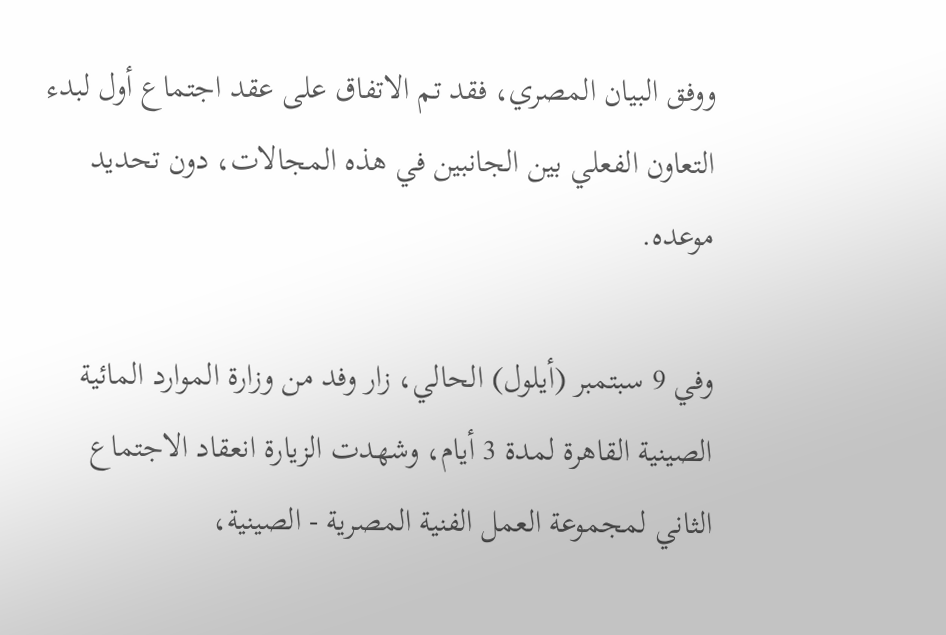ووفق البيان المصري، فقد تم الاتفاق على عقد اجتماع أول لبدء التعاون الفعلي بين الجانبين في هذه المجالات، دون تحديد موعده.

وفي 9 سبتمبر (أيلول) الحالي، زار وفد من وزارة الموارد المائية الصينية القاهرة لمدة 3 أيام، وشهدت الزيارة انعقاد الاجتماع الثاني لمجموعة العمل الفنية المصرية - الصينية،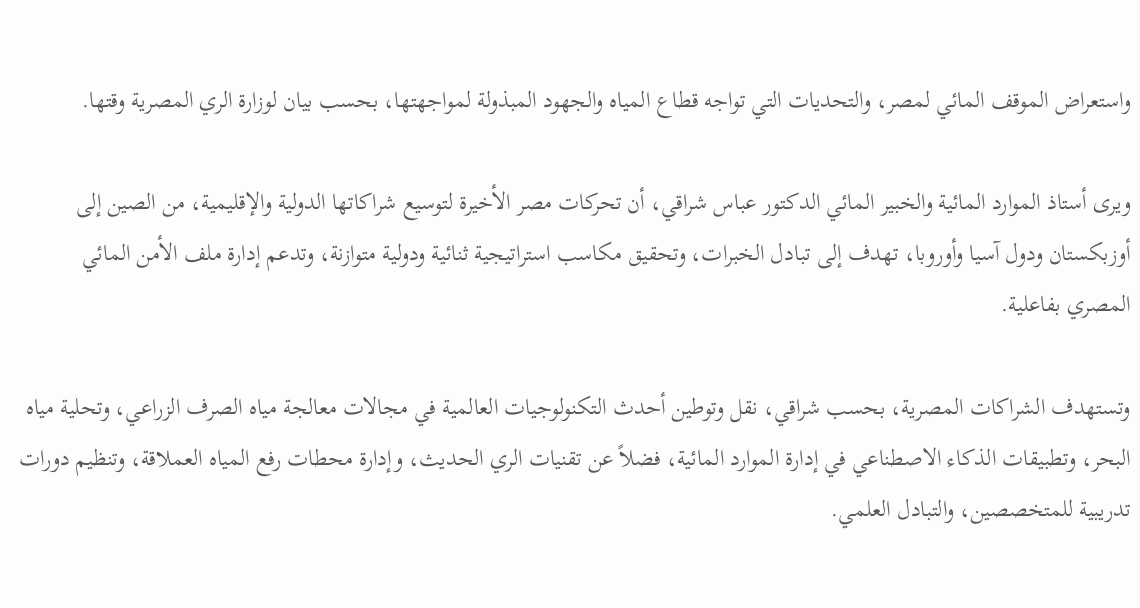واستعراض الموقف المائي لمصر، والتحديات التي تواجه قطاع المياه والجهود المبذولة لمواجهتها، بحسب بيان لوزارة الري المصرية وقتها.

ويرى أستاذ الموارد المائية والخبير المائي الدكتور عباس شراقي، أن تحركات مصر الأخيرة لتوسيع شراكاتها الدولية والإقليمية، من الصين إلى أوزبكستان ودول آسيا وأوروبا، تهدف إلى تبادل الخبرات، وتحقيق مكاسب استراتيجية ثنائية ودولية متوازنة، وتدعم إدارة ملف الأمن المائي المصري بفاعلية.

وتستهدف الشراكات المصرية، بحسب شراقي، نقل وتوطين أحدث التكنولوجيات العالمية في مجالات معالجة مياه الصرف الزراعي، وتحلية مياه البحر، وتطبيقات الذكاء الاصطناعي في إدارة الموارد المائية، فضلاً عن تقنيات الري الحديث، وإدارة محطات رفع المياه العملاقة، وتنظيم دورات تدريبية للمتخصصين، والتبادل العلمي.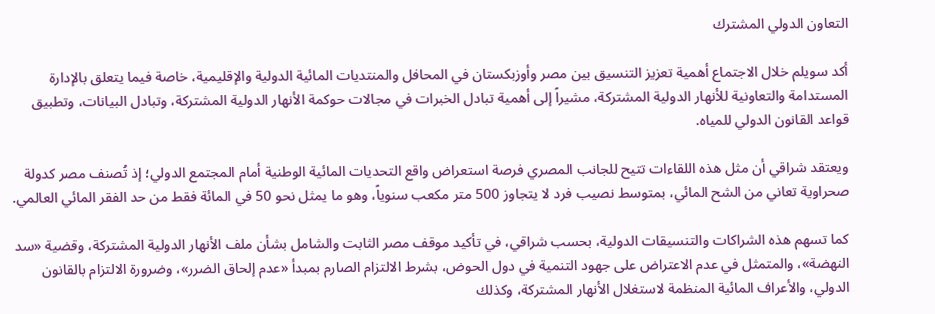التعاون الدولي المشترك

أكد سويلم خلال الاجتماع أهمية تعزيز التنسيق بين مصر وأوزبكستان في المحافل والمنتديات المائية الدولية والإقليمية، خاصة فيما يتعلق بالإدارة المستدامة والتعاونية للأنهار الدولية المشتركة، مشيراً إلى أهمية تبادل الخبرات في مجالات حوكمة الأنهار الدولية المشتركة، وتبادل البيانات، وتطبيق قواعد القانون الدولي للمياه.

ويعتقد شراقي أن مثل هذه اللقاءات تتيح للجانب المصري فرصة استعراض واقع التحديات المائية الوطنية أمام المجتمع الدولي؛ إذ تُصنف مصر كدولة صحراوية تعاني من الشح المائي، بمتوسط نصيب فرد لا يتجاوز 500 متر مكعب سنوياً، وهو ما يمثل نحو 50 في المائة فقط من حد الفقر المائي العالمي.

كما تسهم هذه الشراكات والتنسيقات الدولية، بحسب شراقي، في تأكيد موقف مصر الثابت والشامل بشأن ملف الأنهار الدولية المشتركة، وقضية «سد النهضة»، والمتمثل في عدم الاعتراض على جهود التنمية في دول الحوض، بشرط الالتزام الصارم بمبدأ «عدم إلحاق الضرر»، وضرورة الالتزام بالقانون الدولي، والأعراف المائية المنظمة لاستغلال الأنهار المشتركة، وكذلك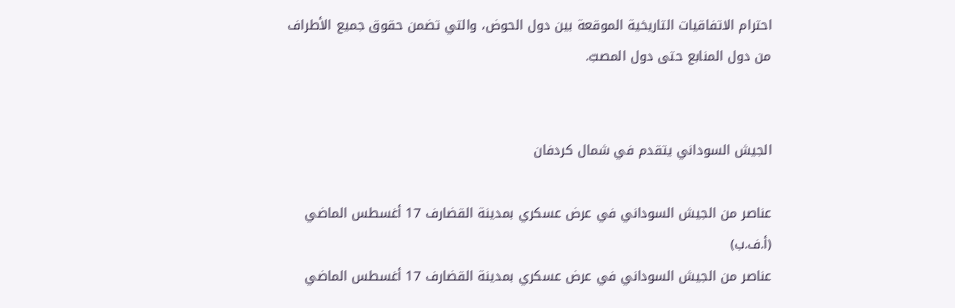احترام الاتفاقيات التاريخية الموقعة بين دول الحوض، والتي تضمن حقوق جميع الأطراف من دول المنابع حتى دول المصبّ.


الجيش السوداني يتقدم في شمال كردفان

عناصر من الجيش السوداني في عرض عسكري بمدينة القضارف 17 أغسطس الماضي (أ.ف.ب)
عناصر من الجيش السوداني في عرض عسكري بمدينة القضارف 17 أغسطس الماضي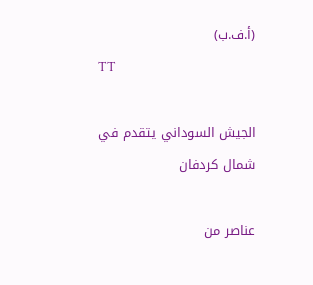(أ.ف.ب)
TT

الجيش السوداني يتقدم في شمال كردفان

عناصر من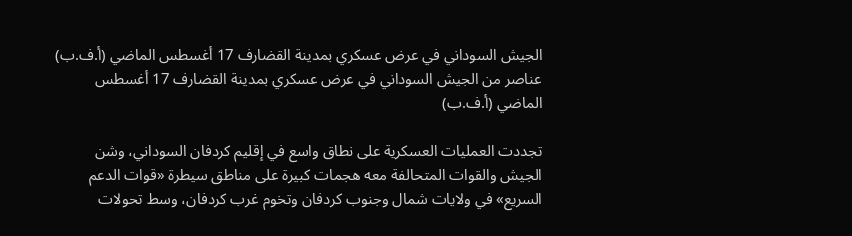الجيش السوداني في عرض عسكري بمدينة القضارف 17 أغسطس الماضي (أ.ف.ب)
عناصر من الجيش السوداني في عرض عسكري بمدينة القضارف 17 أغسطس الماضي (أ.ف.ب)

تجددت العمليات العسكرية على نطاق واسع في إقليم كردفان السوداني، وشن الجيش والقوات المتحالفة معه هجمات كبيرة على مناطق سيطرة «قوات الدعم السريع» في ولايات شمال وجنوب كردفان وتخوم غرب كردفان، وسط تحولات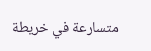متسارعة في خريطة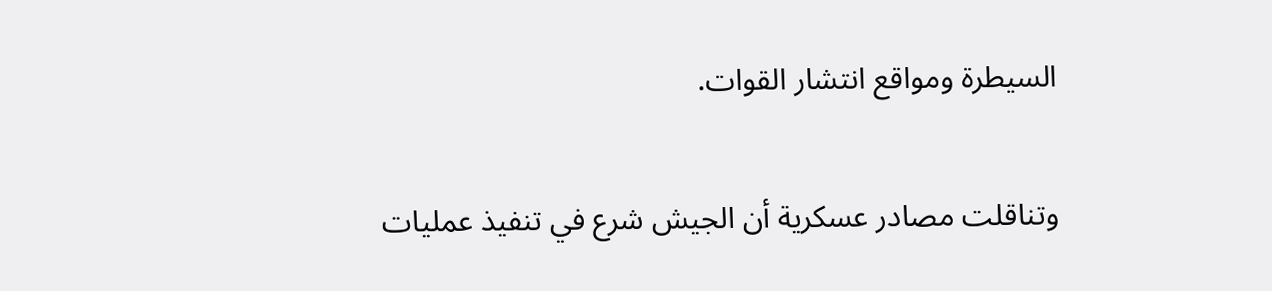السيطرة ومواقع انتشار القوات.

وتناقلت مصادر عسكرية أن الجيش شرع في تنفيذ عمليات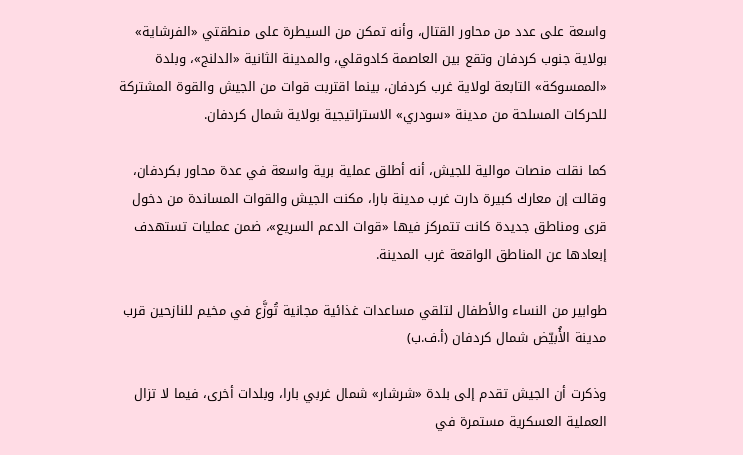واسعة على عدد من محاور القتال، وأنه تمكن من السيطرة على منطقتي «الفرشاية» بولاية جنوب كردفان وتقع بين العاصمة كادوقلي، والمدينة الثانية «الدلنج»، وبلدة «الممسوكة» التابعة لولاية غرب كردفان، بينما اقتربت قوات من الجيش والقوة المشتركة للحركات المسلحة من مدينة «سودري» الاستراتيجية بولاية شمال كردفان.

كما نقلت منصات موالية للجيش، أنه أطلق عملية برية واسعة في عدة محاور بكردفان، وقالت إن معارك كبيرة دارت غرب مدينة بارا، مكنت الجيش والقوات المساندة من دخول قرى ومناطق جديدة كانت تتمركز فيها «قوات الدعم السريع»، ضمن عمليات تستهدف إبعادها عن المناطق الواقعة غرب المدينة.

طوابير من النساء والأطفال لتلقي مساعدات غذائية مجانية تُوزَّع في مخيم للنازحين قرب مدينة الأُبيّض شمال كردفان (أ.ف.ب)

وذكرت أن الجيش تقدم إلى بلدة «شرشار» شمال غربي بارا، وبلدات أخرى، فيما لا تزال العملية العسكرية مستمرة في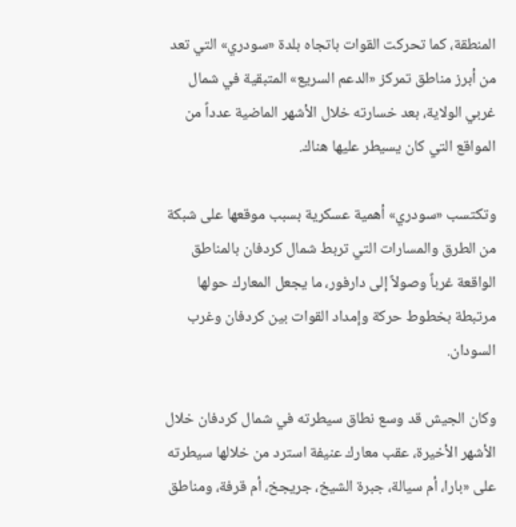المنطقة، كما تحركت القوات باتجاه بلدة «سودري» التي تعد من أبرز مناطق تمركز «الدعم السريع» المتبقية في شمال غربي الولاية، بعد خسارته خلال الأشهر الماضية عدداً من المواقع التي كان يسيطر عليها هناك.

وتكتسب «سودري» أهمية عسكرية بسبب موقعها على شبكة من الطرق والمسارات التي تربط شمال كردفان بالمناطق الواقعة غرباً وصولاً إلى دارفور، ما يجعل المعارك حولها مرتبطة بخطوط حركة وإمداد القوات بين كردفان وغرب السودان.

وكان الجيش قد وسع نطاق سيطرته في شمال كردفان خلال الأشهر الأخيرة، عقب معارك عنيفة استرد من خلالها سيطرته على «بارا، أم سيالة، جبرة الشيخ، جريجخ، أم قرفة، ومناطق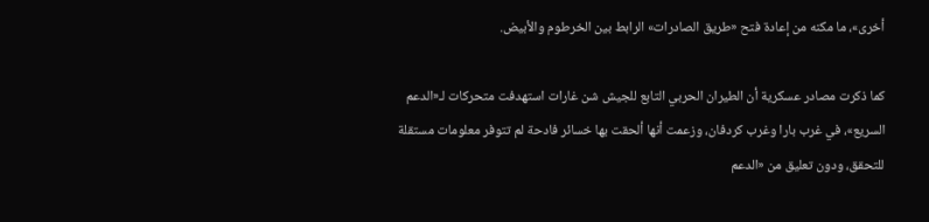أخرى»، ما مكنه من إعادة فتح «طريق الصادرات» الرابط بين الخرطوم والأبيض.

كما ذكرت مصادر عسكرية أن الطيران الحربي التابع للجيش شن غارات استهدفت متحركات لـ«الدعم السريع»، في غرب بارا وغرب كردفان، وزعمت أنها ألحقت بها خسائر فادحة لم تتوفر معلومات مستقلة للتحقق، ودون تعليق من «الدعم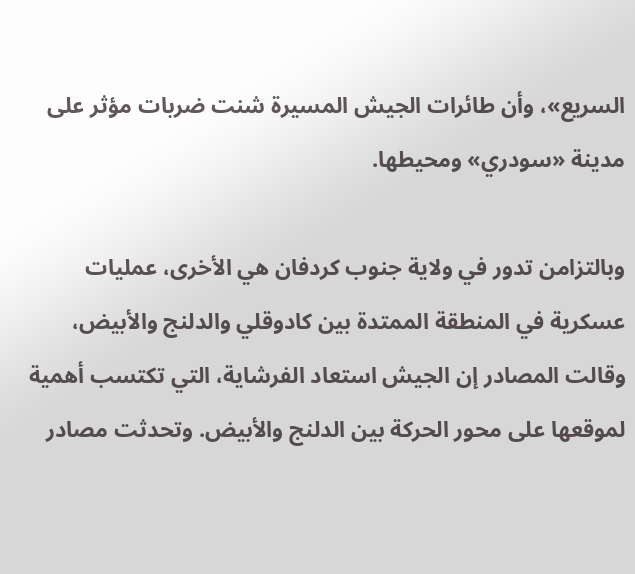السريع»، وأن طائرات الجيش المسيرة شنت ضربات مؤثر على مدينة «سودري» ومحيطها.

وبالتزامن تدور في ولاية جنوب كردفان هي الأخرى، عمليات عسكرية في المنطقة الممتدة بين كادوقلي والدلنج والأبيض، وقالت المصادر إن الجيش استعاد الفرشاية، التي تكتسب أهمية لموقعها على محور الحركة بين الدلنج والأبيض. وتحدثت مصادر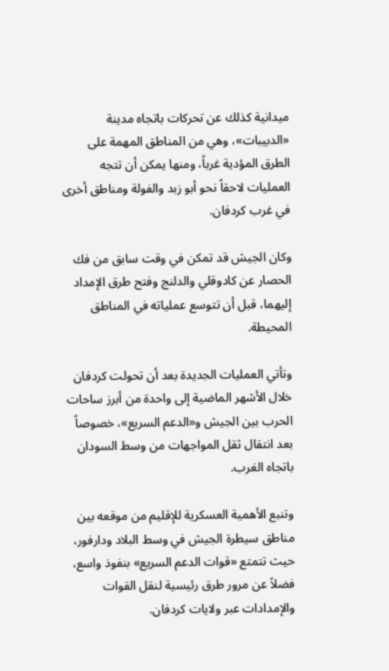ميدانية كذلك عن تحركات باتجاه مدينة «الدبيبات»، وهي من المناطق المهمة على الطرق المؤدية غرباً، ومنها يمكن أن تتجه العمليات لاحقاً نحو أبو زبد والفولة ومناطق أخرى في غرب كردفان.

وكان الجيش قد تمكن في وقت سابق من فك الحصار عن كادوقلي والدلنج وفتح طرق الإمداد إليهما، قبل أن تتوسع عملياته في المناطق المحيطة.

وتأتي العمليات الجديدة بعد أن تحولت كردفان خلال الأشهر الماضية إلى واحدة من أبرز ساحات الحرب بين الجيش و«الدعم السريع»، خصوصاً بعد انتقال ثقل المواجهات من وسط السودان باتجاه الغرب.

وتنبع الأهمية العسكرية للإقليم من موقعه بين مناطق سيطرة الجيش في وسط البلاد ودارفور، حيث تتمتع «قوات الدعم السريع» بنفوذ واسع، فضلاً عن مرور طرق رئيسية لنقل القوات والإمدادات عبر ولايات كردفان.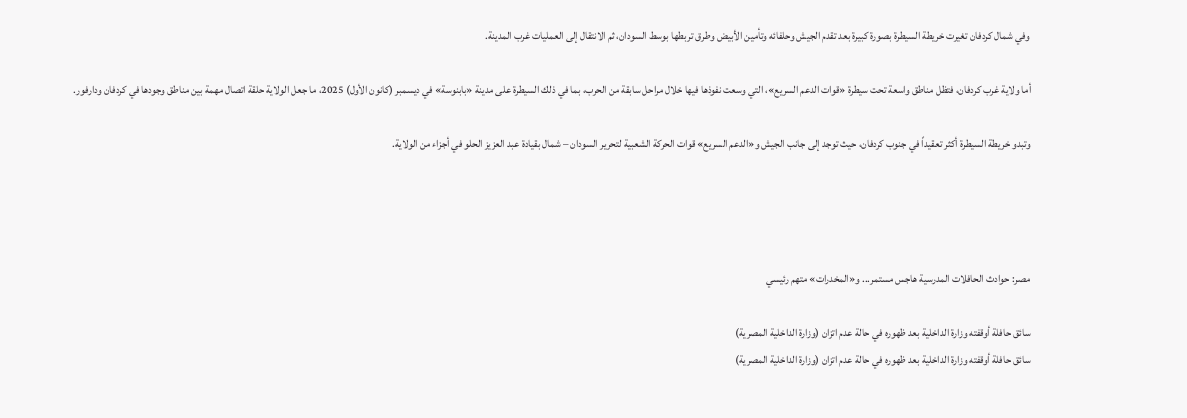وفي شمال كردفان تغيرت خريطة السيطرة بصورة كبيرة بعد تقدم الجيش وحلفائه وتأمين الأبيض وطرق تربطها بوسط السودان، ثم الانتقال إلى العمليات غرب المدينة.

أما ولاية غرب كردفان، فتظل مناطق واسعة تحت سيطرة «قوات الدعم السريع»، التي وسعت نفوذها فيها خلال مراحل سابقة من الحرب، بما في ذلك السيطرة على مدينة «بابنوسة» في ديسمبر (كانون الأول) 2025، ما جعل الولاية حلقة اتصال مهمة بين مناطق وجودها في كردفان ودارفور.

وتبدو خريطة السيطرة أكثر تعقيداً في جنوب كردفان، حيث توجد إلى جانب الجيش و«الدعم السريع» قوات الحركة الشعبية لتحرير السودان – شمال بقيادة عبد العزيز الحلو في أجزاء من الولاية.




مصر: حوادث الحافلات المدرسية هاجس مستمر... و«المخدرات» متهم رئيسي

سائق حافلة أوقفته وزارة الداخلية بعد ظهوره في حالة عدم اتزان (وزارة الداخلية المصرية)
سائق حافلة أوقفته وزارة الداخلية بعد ظهوره في حالة عدم اتزان (وزارة الداخلية المصرية)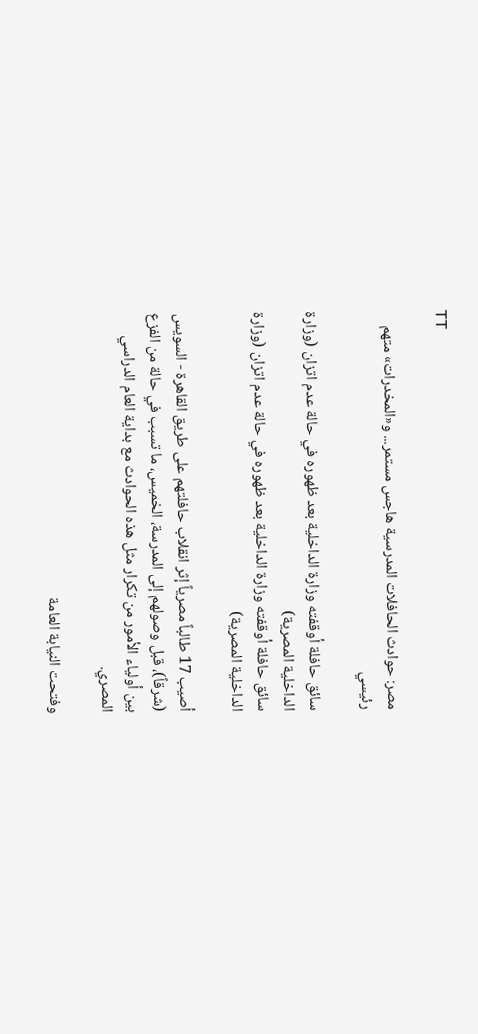TT

مصر: حوادث الحافلات المدرسية هاجس مستمر... و«المخدرات» متهم رئيسي

سائق حافلة أوقفته وزارة الداخلية بعد ظهوره في حالة عدم اتزان (وزارة الداخلية المصرية)
سائق حافلة أوقفته وزارة الداخلية بعد ظهوره في حالة عدم اتزان (وزارة الداخلية المصرية)

أصيب 17 طالباً مصرياً إثر انقلاب حافلتهم على طريق القاهرة - السويس (شرقاً)، قبل وصولهم إلى المدرسة، الخميس، ما تسبب في حالة من الفزع بين أولياء الأمور من تكرار مثل هذه الحوادث مع بداية العام الدراسي المصري.

وفتحت النيابة العامة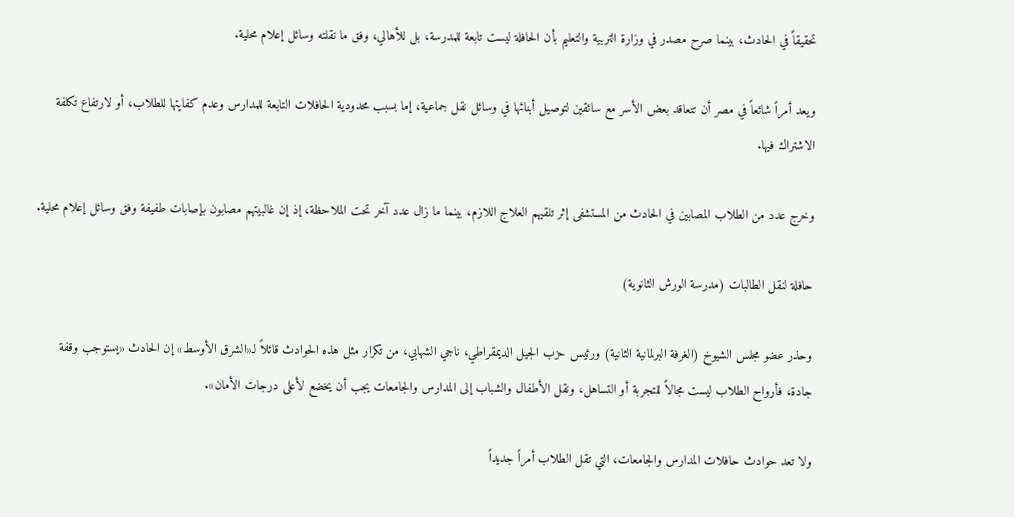تحقيقاً في الحادث، بينما صرح مصدر في وزارة التربية والتعليم بأن الحافلة ليست تابعة للمدرسة، بل للأهالي، وفق ما نقلته وسائل إعلام محلية.

ويعد أمراً شائعاً في مصر أن تتعاقد بعض الأسر مع سائقين لتوصيل أبنائها في وسائل نقل جماعية، إما بسبب محدودية الحافلات التابعة للمدارس وعدم كفايتها للطلاب، أو لارتفاع تكلفة الاشتراك فيها.

وخرج عدد من الطلاب المصابين في الحادث من المستشفى إثر تلقيهم العلاج اللازم، بينما ما زال عدد آخر تحت الملاحظة، إذ إن غالبيتهم مصابون بإصابات طفيفة وفق وسائل إعلام محلية.

حافلة لنقل الطالبات (مدرسة الورش الثانوية)

وحذر عضو مجلس الشيوخ (الغرفة البرلمانية الثانية) ورئيس حزب الجيل الديمقراطي، ناجي الشهابي، من تكرار مثل هذه الحوادث قائلاً لـ«الشرق الأوسط» إن الحادث «يستوجب وقفة جادة، فأرواح الطلاب ليست مجالاً للتجربة أو التساهل، ونقل الأطفال والشباب إلى المدارس والجامعات يجب أن يخضع لأعلى درجات الأمان».

ولا تعد حوادث حافلات المدارس والجامعات، التي تقل الطلاب أمراً جديداً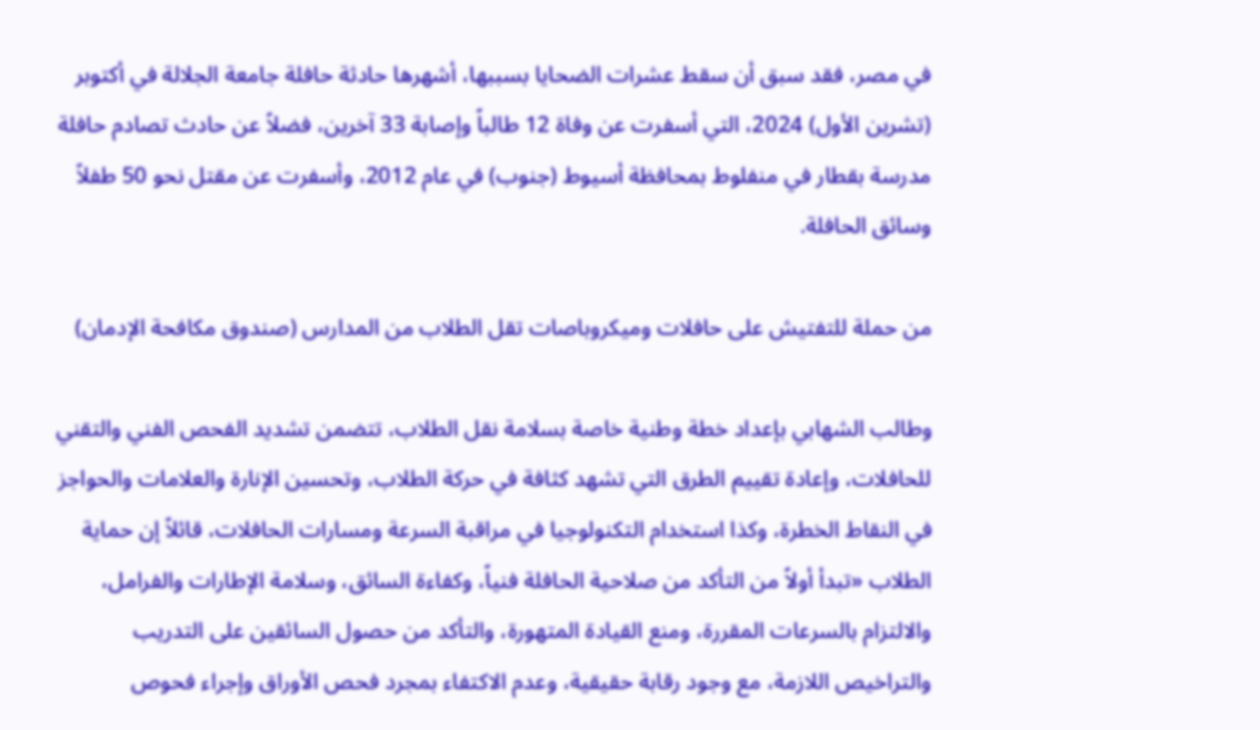في مصر، فقد سبق أن سقط عشرات الضحايا بسببها، أشهرها حادثة حافلة جامعة الجلالة في أكتوبر (تشرين الأول) 2024، التي أسفرت عن وفاة 12 طالباً وإصابة 33 آخرين، فضلاً عن حادث تصادم حافلة مدرسة بقطار في منفلوط بمحافظة أسيوط (جنوب) في عام 2012، وأسفرت عن مقتل نحو 50 طفلاً وسائق الحافلة.

من حملة للتفتيش على حافلات وميكروباصات تقل الطلاب من المدارس (صندوق مكافحة الإدمان)

وطالب الشهابي بإعداد خطة وطنية خاصة بسلامة نقل الطلاب، تتضمن تشديد الفحص الفني والتقني للحافلات، وإعادة تقييم الطرق التي تشهد كثافة في حركة الطلاب، وتحسين الإنارة والعلامات والحواجز في النقاط الخطرة، وكذا استخدام التكنولوجيا في مراقبة السرعة ومسارات الحافلات، قائلاً إن حماية الطلاب «تبدأ أولاً من التأكد من صلاحية الحافلة فنياً، وكفاءة السائق، وسلامة الإطارات والفرامل، والالتزام بالسرعات المقررة، ومنع القيادة المتهورة، والتأكد من حصول السائقين على التدريب والتراخيص اللازمة، مع وجود رقابة حقيقية، وعدم الاكتفاء بمجرد فحص الأوراق وإجراء فحوص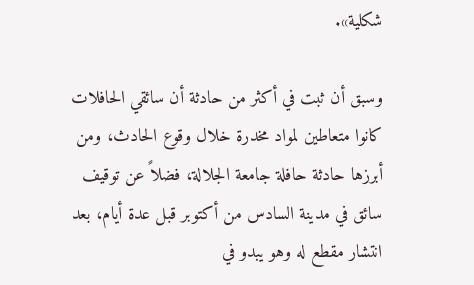شكلية».

وسبق أن ثبت في أكثر من حادثة أن سائقي الحافلات كانوا متعاطين لمواد مخدرة خلال وقوع الحادث، ومن أبرزها حادثة حافلة جامعة الجلالة، فضلاً عن توقيف سائق في مدينة السادس من أكتوبر قبل عدة أيام، بعد انتشار مقطع له وهو يبدو في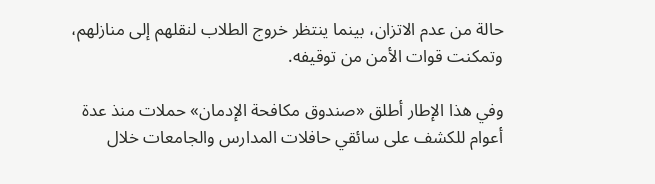حالة من عدم الاتزان، بينما ينتظر خروج الطلاب لنقلهم إلى منازلهم، وتمكنت قوات الأمن من توقيفه.

وفي هذا الإطار أطلق «صندوق مكافحة الإدمان» حملات منذ عدة أعوام للكشف على سائقي حافلات المدارس والجامعات خلال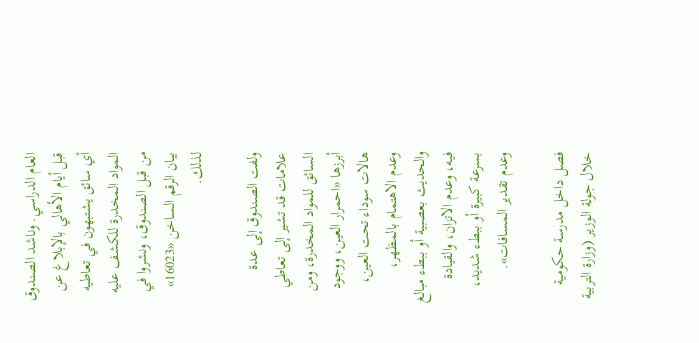العام الدراسي. وناشد الصندوق قبل أيام الأهالي بالإبلاغ عن أي سائق يشتبهون في تعاطيه المواد المخدرة للكشف عليه من قبل الصندوق، ونشروا في بيان الرقم الساخن «16023» لذلك.

ولفت الصندوق إلى عدة علامات قد تشير إلى تعاطي السائق للمواد المخدرة، ومن أبرزها «احمرار العين، ووجود هالات سوداء تحت العين، وعدم الاهتمام بالمظهر، والحديث بعصبية أو ببطء مبالغ فيه، وعدم الاتزان، والقيادة بسرعة كبيرة أو ببطء شديد، وعدم تقدير المسافات».

فصل داخل مدرسة حكومية خلال جولة الوزير (وزارة التربية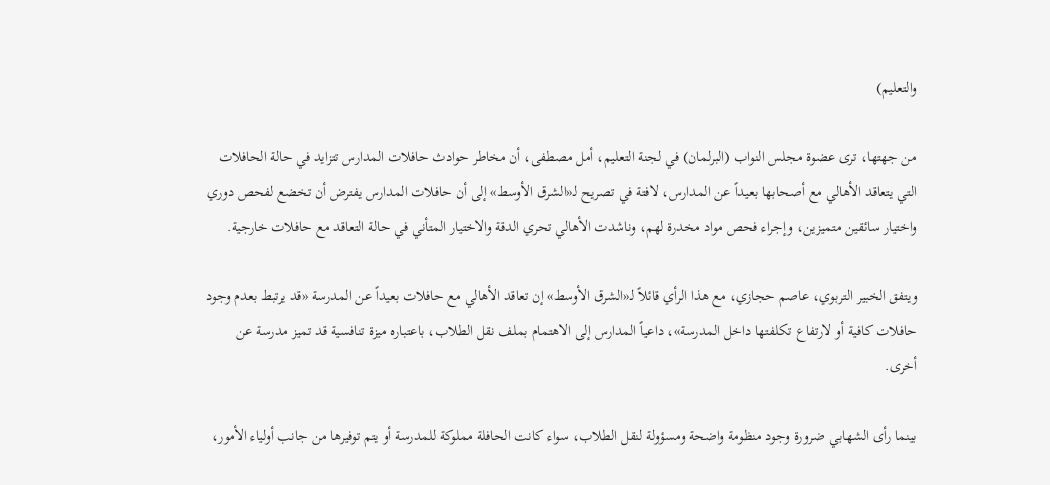والتعليم)

من جهتها، ترى عضوة مجلس النواب (البرلمان) في لجنة التعليم، أمل مصطفى، أن مخاطر حوادث حافلات المدارس تتزايد في حالة الحافلات التي يتعاقد الأهالي مع أصحابها بعيداً عن المدارس، لافتة في تصريح لـ«الشرق الأوسط» إلى أن حافلات المدارس يفترض أن تخضع لفحص دوري واختيار سائقين متميزين، وإجراء فحص مواد مخدرة لهم، وناشدت الأهالي تحري الدقة والاختيار المتأني في حالة التعاقد مع حافلات خارجية.

ويتفق الخبير التربوي، عاصم حجازي، مع هذا الرأي قائلاً لـ«الشرق الأوسط» إن تعاقد الأهالي مع حافلات بعيداً عن المدرسة «قد يرتبط بعدم وجود حافلات كافية أو لارتفاع تكلفتها داخل المدرسة»، داعياً المدارس إلى الاهتمام بملف نقل الطلاب، باعتباره ميزة تنافسية قد تميز مدرسة عن أخرى.

بينما رأى الشهابي ضرورة وجود منظومة واضحة ومسؤولة لنقل الطلاب، سواء كانت الحافلة مملوكة للمدرسة أو يتم توفيرها من جانب أولياء الأمور،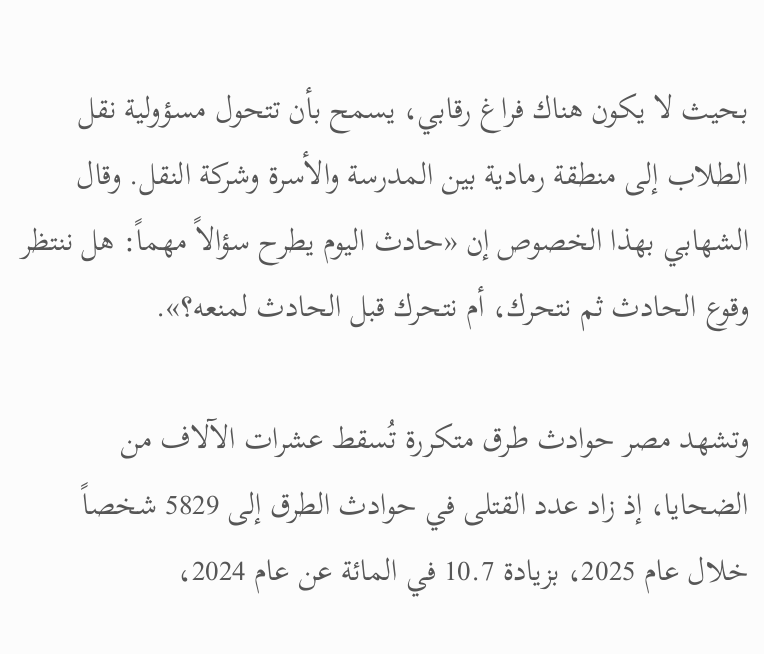بحيث لا يكون هناك فراغ رقابي، يسمح بأن تتحول مسؤولية نقل الطلاب إلى منطقة رمادية بين المدرسة والأسرة وشركة النقل. وقال الشهابي بهذا الخصوص إن «حادث اليوم يطرح سؤالاً مهماً: هل ننتظر وقوع الحادث ثم نتحرك، أم نتحرك قبل الحادث لمنعه؟».

وتشهد مصر حوادث طرق متكررة تُسقط عشرات الآلاف من الضحايا، إذ زاد عدد القتلى في حوادث الطرق إلى 5829 شخصاً خلال عام 2025، بزيادة 10.7 في المائة عن عام 2024،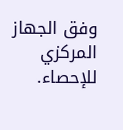وفق الجهاز المركزي للإحصاء.